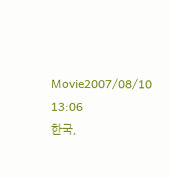Movie2007/08/10 13:06
한국,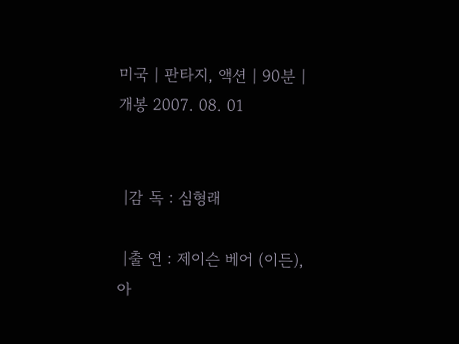미국 | 판타지, 액션 | 90분 | 개봉 2007. 08. 01


 |감 독 : 심형래

 |출 연 : 제이슨 베어 (이든), 아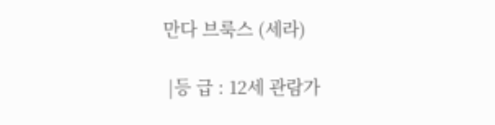만다 브룩스 (세라)

 |등 급 : 12세 관람가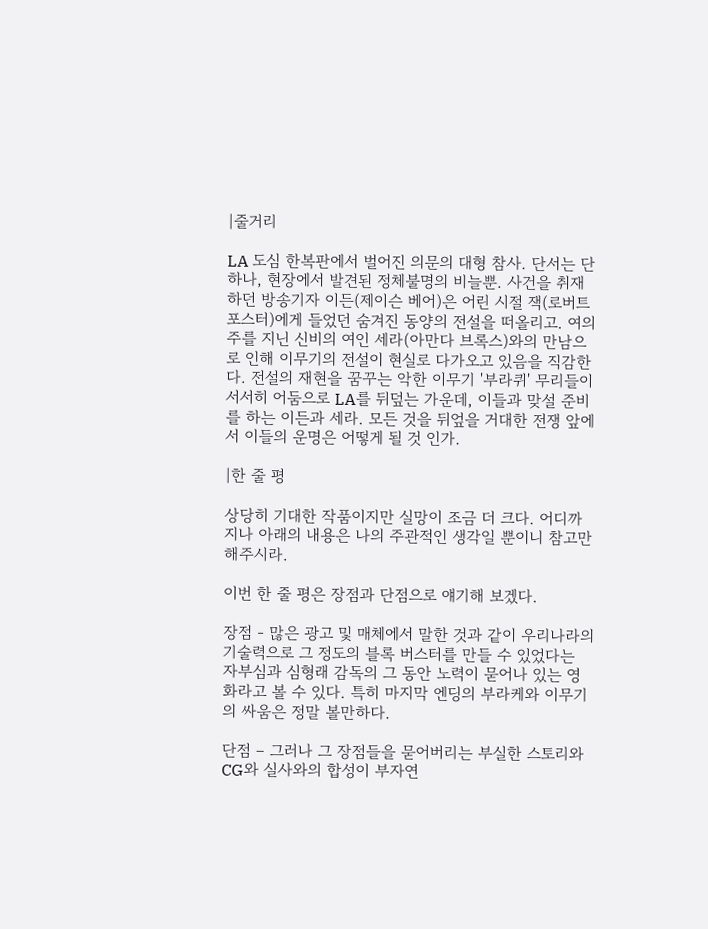|줄거리

LA 도심 한복판에서 벌어진 의문의 대형 참사. 단서는 단 하나, 현장에서 발견된 정체불명의 비늘뿐. 사건을 취재하던 방송기자 이든(제이슨 베어)은 어린 시절 잭(로버트 포스터)에게 들었던 숨겨진 동양의 전설을 떠올리고. 여의주를 지닌 신비의 여인 세라(아만다 브록스)와의 만남으로 인해 이무기의 전설이 현실로 다가오고 있음을 직감한다. 전설의 재현을 꿈꾸는 악한 이무기 '부라퀴' 무리들이 서서히 어둠으로 LA를 뒤덮는 가운데, 이들과 맞설 준비를 하는 이든과 세라. 모든 것을 뒤엎을 거대한 전쟁 앞에서 이들의 운명은 어떻게 될 것 인가.

|한 줄 평

상당히 기대한 작품이지만 실망이 조금 더 크다. 어디까지나 아래의 내용은 나의 주관적인 생각일 뿐이니 참고만 해주시라.

이번 한 줄 평은 장점과 단점으로 얘기해 보겠다.

장점 - 많은 광고 및 매체에서 말한 것과 같이 우리나라의 기술력으로 그 정도의 블록 버스터를 만들 수 있었다는 자부심과 심형래 감독의 그 동안 노력이 묻어나 있는 영화라고 볼 수 있다. 특히 마지막 엔딩의 부라케와 이무기의 싸움은 정말 볼만하다.

단점 – 그러나 그 장점들을 묻어버리는 부실한 스토리와 CG와 실사와의 합성이 부자연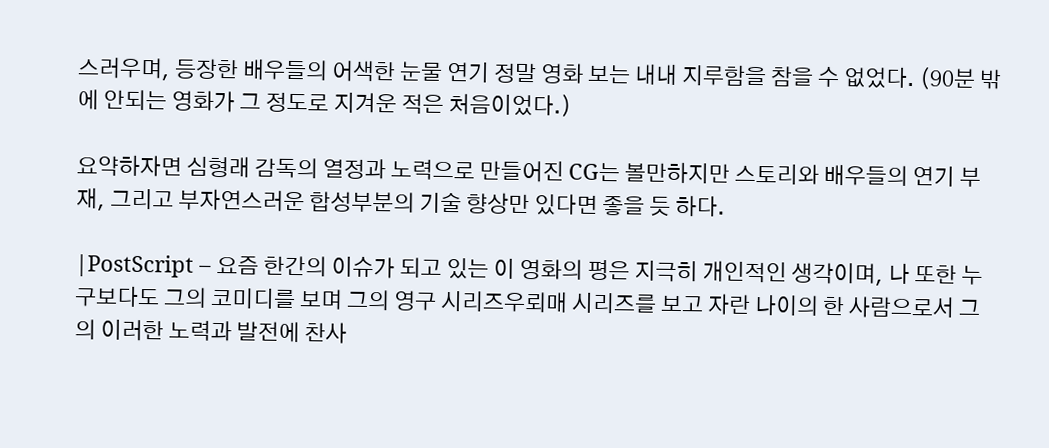스러우며, 등장한 배우들의 어색한 눈물 연기 정말 영화 보는 내내 지루함을 참을 수 없었다. (90분 밖에 안되는 영화가 그 정도로 지겨운 적은 처음이었다.)

요약하자면 심형래 감독의 열정과 노력으로 만들어진 CG는 볼만하지만 스토리와 배우들의 연기 부재, 그리고 부자연스러운 합성부분의 기술 향상만 있다면 좋을 듯 하다.

|PostScript – 요즘 한간의 이슈가 되고 있는 이 영화의 평은 지극히 개인적인 생각이며, 나 또한 누구보다도 그의 코미디를 보며 그의 영구 시리즈우뢰매 시리즈를 보고 자란 나이의 한 사람으로서 그의 이러한 노력과 발전에 찬사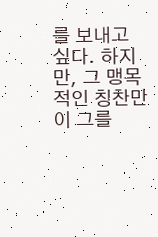를 보내고 싶다. 하지만, 그 맹목적인 칭찬만이 그를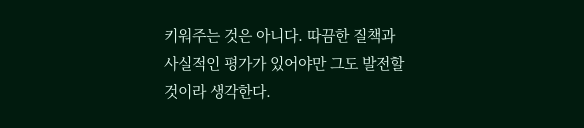키워주는 것은 아니다. 따끔한 질책과 사실적인 평가가 있어야만 그도 발전할 것이라 생각한다.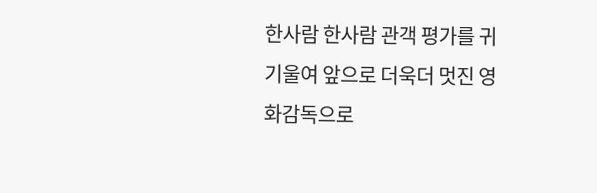한사람 한사람 관객 평가를 귀기울여 앞으로 더욱더 멋진 영화감독으로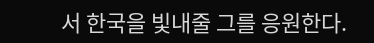서 한국을 빛내줄 그를 응원한다.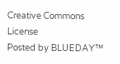Creative Commons License
Posted by BLUEDAY™